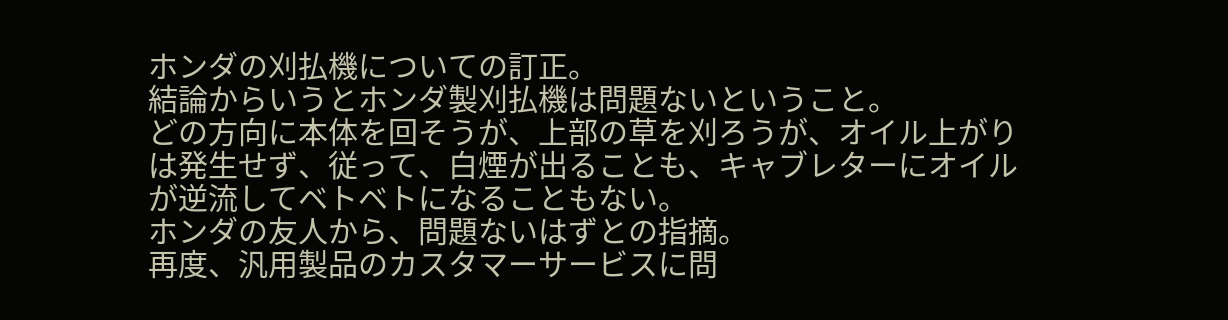ホンダの刈払機についての訂正。
結論からいうとホンダ製刈払機は問題ないということ。
どの方向に本体を回そうが、上部の草を刈ろうが、オイル上がりは発生せず、従って、白煙が出ることも、キャブレターにオイルが逆流してベトベトになることもない。
ホンダの友人から、問題ないはずとの指摘。
再度、汎用製品のカスタマーサービスに問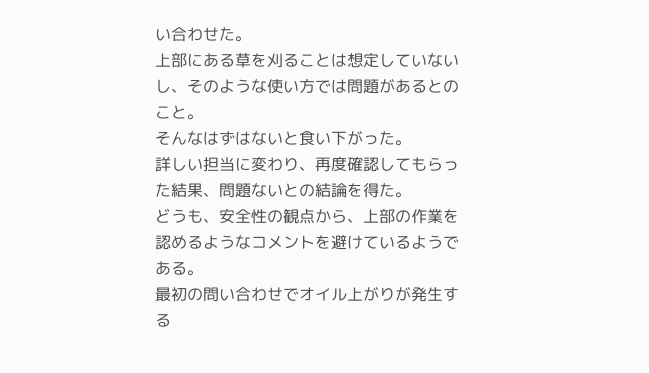い合わせた。
上部にある草を刈ることは想定していないし、そのような使い方では問題があるとのこと。
そんなはずはないと食い下がった。
詳しい担当に変わり、再度確認してもらった結果、問題ないとの結論を得た。
どうも、安全性の観点から、上部の作業を認めるようなコメントを避けているようである。
最初の問い合わせでオイル上がりが発生する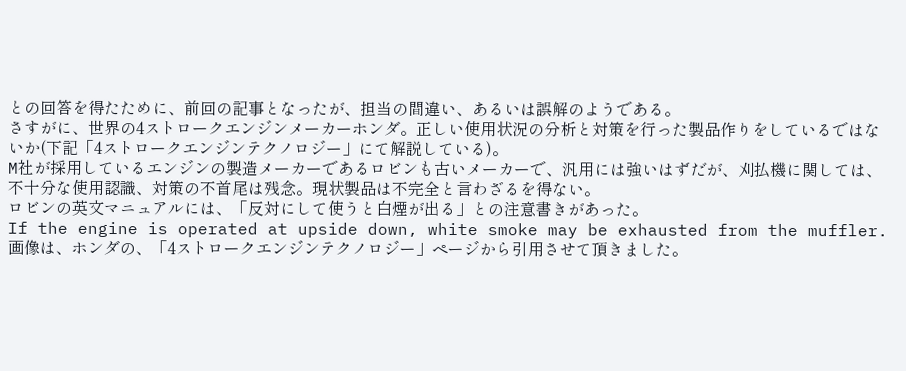との回答を得たために、前回の記事となったが、担当の間違い、あるいは誤解のようである。
さすがに、世界の4ストロークエンジンメーカーホンダ。正しい使用状況の分析と対策を行った製品作りをしているではないか(下記「4ストロークエンジンテクノロジー」にて解説している)。
M社が採用しているエンジンの製造メーカーであるロビンも古いメーカーで、汎用には強いはずだが、刈払機に関しては、不十分な使用認識、対策の不首尾は残念。現状製品は不完全と言わざるを得ない。
ロビンの英文マニュアルには、「反対にして使うと白煙が出る」との注意書きがあった。
If the engine is operated at upside down, white smoke may be exhausted from the muffler.
画像は、ホンダの、「4ストロークエンジンテクノロジー」ページから引用させて頂きました。